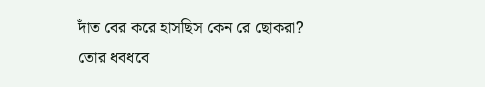দাঁত বের করে হাসছিস কেন রে ছোকরা?
তোর ধবধবে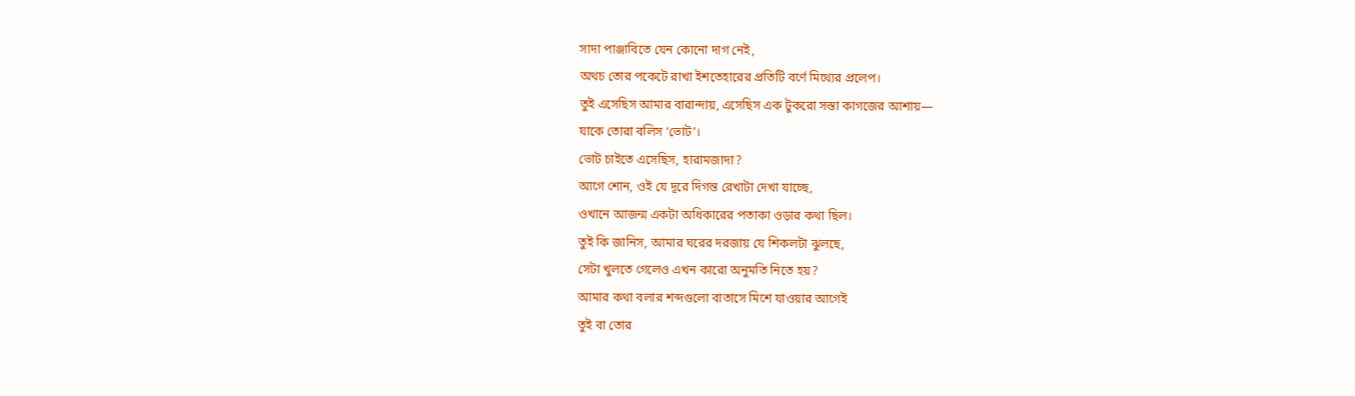সাদা পাঞ্জাবিতে যেন কোনো দাগ নেই,
অথচ তোর পকেটে রাখা ইশতেহারের প্রতিটি বর্ণে মিথ্যের প্রলেপ।
তুই এসেছিস আমার বারান্দায়, এসেছিস এক টুকরো সস্তা কাগজের আশায়—
যাকে তোরা বলিস ‘ভোট’।
ভোট চাইতে এসেছিস, হারামজাদা?
আগে শোন, ওই যে দূরে দিগন্ত রেখাটা দেখা যাচ্ছে,
ওখানে আজন্ম একটা অধিকারের পতাকা ওড়ার কথা ছিল।
তুই কি জানিস, আমার ঘরের দরজায় যে শিকলটা ঝুলছে,
সেটা খুলতে গেলেও এখন কারো অনুমতি নিতে হয়?
আমার কথা বলার শব্দগুলো বাতাসে মিশে যাওয়ার আগেই
তুই বা তোর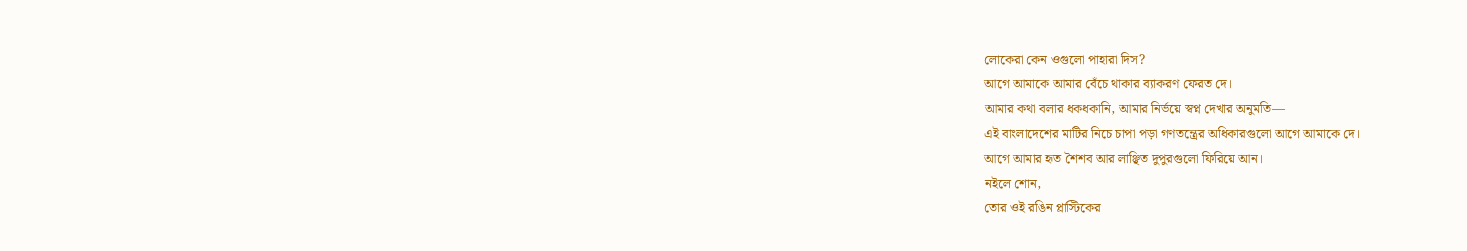লোকেরা কেন ওগুলো পাহারা দিস?
আগে আমাকে আমার বেঁচে থাকার ব্যাকরণ ফেরত দে।
আমার কথা বলার ধকধকানি, আমার নির্ভয়ে স্বপ্ন দেখার অনুমতি—
এই বাংলাদেশের মাটির নিচে চাপা পড়া গণতন্ত্রের অধিকারগুলো আগে আমাকে দে।
আগে আমার হৃত শৈশব আর লাঞ্ছিত দুপুরগুলো ফিরিয়ে আন।
নইলে শোন,
তোর ওই রঙিন প্লাস্টিকের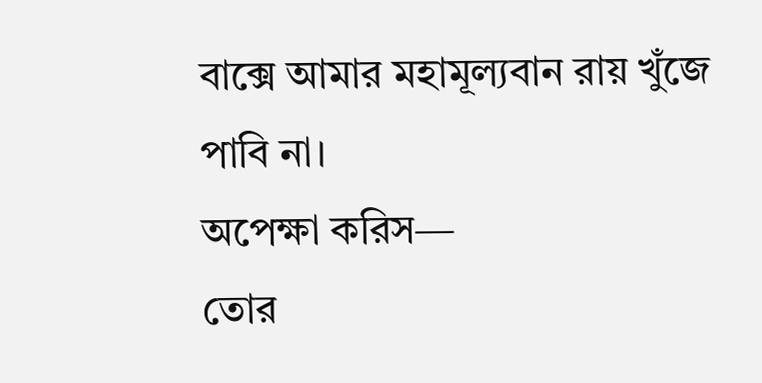বাক্সে আমার মহামূল্যবান রায় খুঁজে পাবি না।
অপেক্ষা করিস—
তোর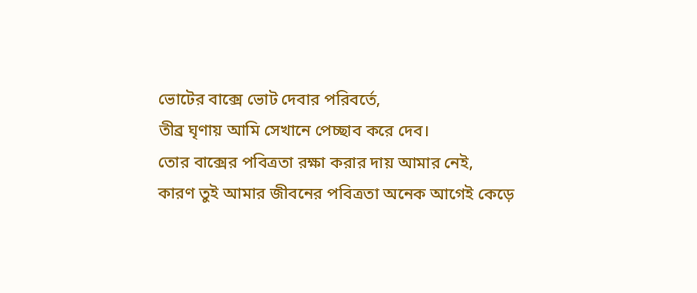ভোটের বাক্সে ভোট দেবার পরিবর্তে,
তীব্র ঘৃণায় আমি সেখানে পেচ্ছাব করে দেব।
তোর বাক্সের পবিত্রতা রক্ষা করার দায় আমার নেই,
কারণ তুই আমার জীবনের পবিত্রতা অনেক আগেই কেড়ে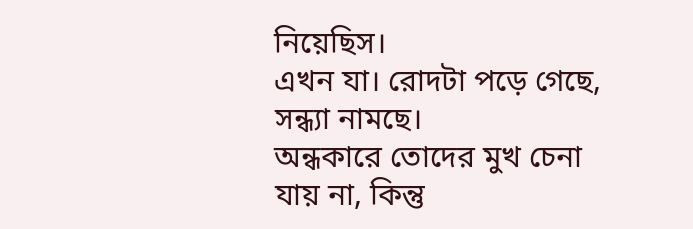নিয়েছিস।
এখন যা। রোদটা পড়ে গেছে, সন্ধ্যা নামছে।
অন্ধকারে তোদের মুখ চেনা যায় না, কিন্তু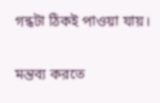গন্ধটা ঠিকই পাওয়া যায়।

মন্তব্য করতে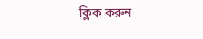ক্লিক করুন